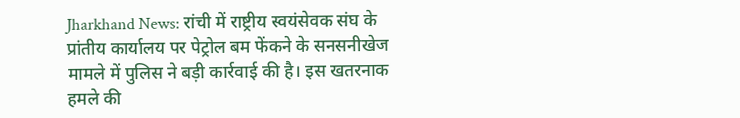Jharkhand News: रांची में राष्ट्रीय स्वयंसेवक संघ के प्रांतीय कार्यालय पर पेट्रोल बम फेंकने के सनसनीखेज मामले में पुलिस ने बड़ी कार्रवाई की है। इस खतरनाक हमले की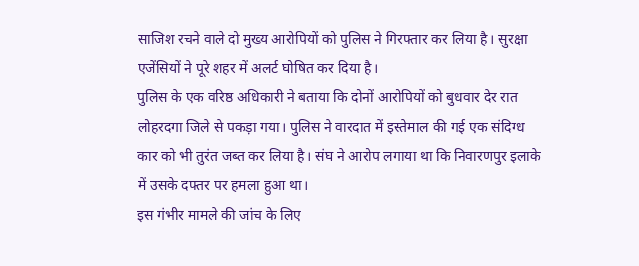साजिश रचने वाले दो मुख्य आरोपियों को पुलिस ने गिरफ्तार कर लिया है। सुरक्षा एजेंसियों ने पूरे शहर में अलर्ट घोषित कर दिया है।
पुलिस के एक वरिष्ठ अधिकारी ने बताया कि दोनों आरोपियों को बुधवार देर रात लोहरदगा जिले से पकड़ा गया। पुलिस ने वारदात में इस्तेमाल की गई एक संदिग्ध कार को भी तुरंत जब्त कर लिया है। संघ ने आरोप लगाया था कि निवारणपुर इलाके में उसके दफ्तर पर हमला हुआ था।
इस गंभीर मामले की जांच के लिए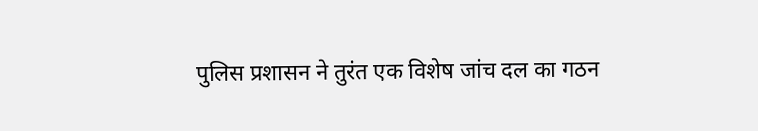पुलिस प्रशासन ने तुरंत एक विशेष जांच दल का गठन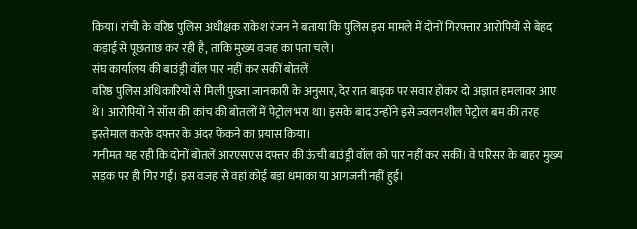किया। रांची के वरिष्ठ पुलिस अधीक्षक राकेश रंजन ने बताया कि पुलिस इस मामले में दोनों गिरफ्तार आरोपियों से बेहद कड़ाई से पूछताछ कर रही है, ताकि मुख्य वजह का पता चले।
संघ कार्यालय की बाउंड्री वॉल पार नहीं कर सकीं बोतलें
वरिष्ठ पुलिस अधिकारियों से मिली पुख्ता जानकारी के अनुसार, देर रात बाइक पर सवार होकर दो अज्ञात हमलावर आए थे। आरोपियों ने सॉस की कांच की बोतलों में पेट्रोल भरा था। इसके बाद उन्होंने इसे ज्वलनशील पेट्रोल बम की तरह इस्तेमाल करके दफ्तर के अंदर फेंकने का प्रयास किया।
गनीमत यह रही कि दोनों बोतलें आरएसएस दफ्तर की ऊंची बाउंड्री वॉल को पार नहीं कर सकीं। वे परिसर के बाहर मुख्य सड़क पर ही गिर गईं। इस वजह से वहां कोई बड़ा धमाका या आगजनी नहीं हुई।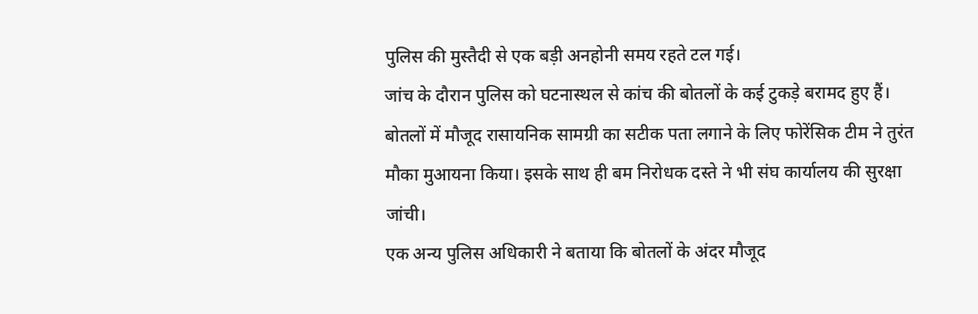पुलिस की मुस्तैदी से एक बड़ी अनहोनी समय रहते टल गई।
जांच के दौरान पुलिस को घटनास्थल से कांच की बोतलों के कई टुकड़े बरामद हुए हैं। बोतलों में मौजूद रासायनिक सामग्री का सटीक पता लगाने के लिए फोरेंसिक टीम ने तुरंत मौका मुआयना किया। इसके साथ ही बम निरोधक दस्ते ने भी संघ कार्यालय की सुरक्षा जांची।
एक अन्य पुलिस अधिकारी ने बताया कि बोतलों के अंदर मौजूद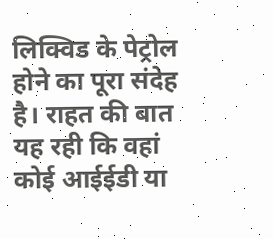लिक्विड के पेट्रोल होने का पूरा संदेह है। राहत की बात यह रही कि वहां कोई आईईडी या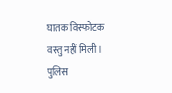घातक विस्फोटक वस्तु नहीं मिली। पुलिस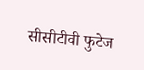सीसीटीवी फुटेज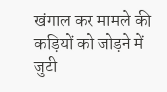खंगाल कर मामले की कड़ियों को जोड़ने में जुटी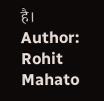है।
Author: Rohit Mahato